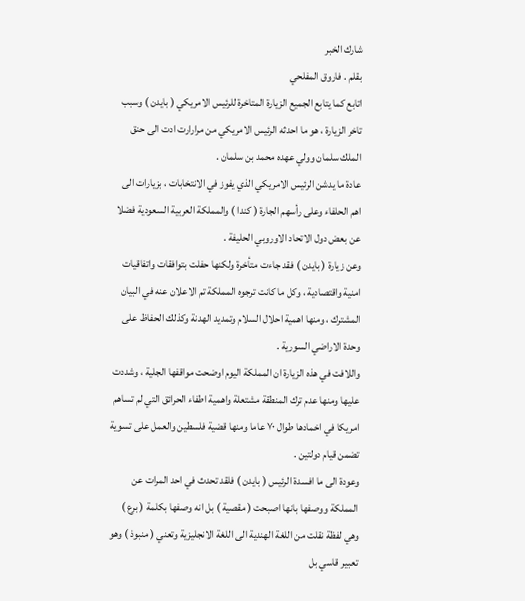شارك الخبر
بقلم . فاروق المفلحي
اتابع كما يتابع الجميع الزيارة المتاخرة للرئيس الامريكي ( بايدن ) وسبب تاخر الزيارة ، هو ما احدثه الرئيس الامريكي من مرارارت ادت الى حنق الملك سلمان وولي عهده محمد بن سلمان .
عادة ما يدشن الرئيس الامريكي الذي يفوز في الانتخابات ، بزيارات الى اهم الحلفاء وعلى رأسهم الجارة ( كندا ) والمملكة العربية السعودية فضلا عن بعض دول الاتحاد الاوروبي الحليفة .
وعن زيارة ( بايدن ) فقد جاءت متأخرة ولكنها حفلت بتوافقات واتفاقيات امنية واقتصادية ، وكل ما كانت ترجوه المملكة تم الاعلان عنه في البيان المشترك ، ومنها اهمية احلال السلام وتمديد الهدنة وكذلك الحفاظ على وحدة الاراضي السورية .
واللافت في هذه الزيارة ان المملكة اليوم اوضحت مواقفها الجلية ، وشددت عليها ومنها عدم ترك المنطقة مشتعلة واهمية اطفاء الحرائق التي لم تساهم امريكا في اخمادها طوال ٧٠ عاما ومنها قضية فلسطين والعمل على تسوية تضمن قيام دولتين .
وعودة الى ما افسدة الرئيس ( بايدن ) فلقد تحدث في احد المرات عن المملكة ووصفها بانها اصبحت ( مقصية ) بل انه وصفها بكلمة ( برع ) وهي لفظة نقلت من اللغة الهندية الى اللغة الانجليزية وتعني ( منبوذ ) وهو تعبير قاسي بل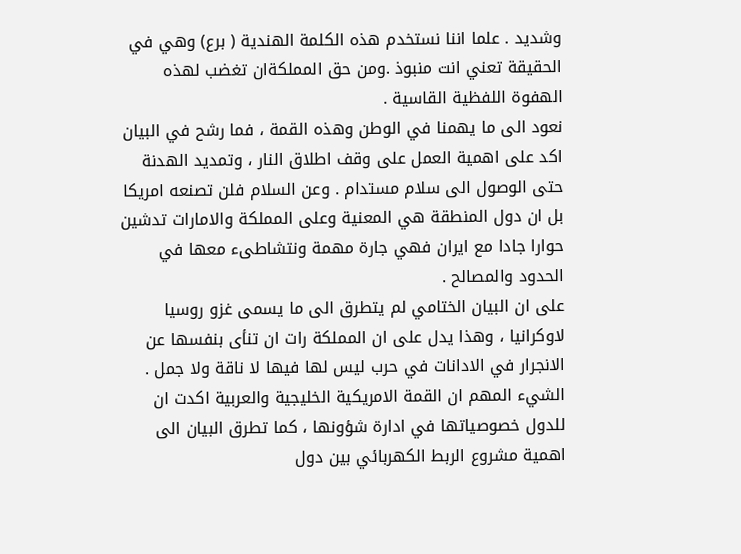وشديد . علما اننا نستخدم هذه الكلمة الهندية ( برع) وهي في الحقيقة تعني انت منبوذ .ومن حق المملكةان تغضب لهذه الهفوة اللفظية القاسية .
نعود الى ما يهمنا في الوطن وهذه القمة ، فما رشح في البيان اكد على اهمية العمل على وقف اطلاق النار ، وتمديد الهدنة حتى الوصول الى سلام مستدام . وعن السلام فلن تصنعه امريكا بل ان دول المنطقة هي المعنية وعلى المملكة والامارات تدشين حوارا جادا مع ايران فهي جارة مهمة ونتشاطىء معها في الحدود والمصالح .
على ان البيان الختامي لم يتطرق الى ما يسمى غزو روسيا لاوكرانيا ، وهذا يدل على ان المملكة رات ان تنأى بنفسها عن الانجرار في الادانات في حرب ليس لها فيها لا ناقة ولا جمل .
الشيء المهم ان القمة الامريكية الخليجية والعربية اكدت ان للدول خصوصياتها في ادارة شؤونها ، كما تطرق البيان الى اهمية مشروع الربط الكهربائي بين دول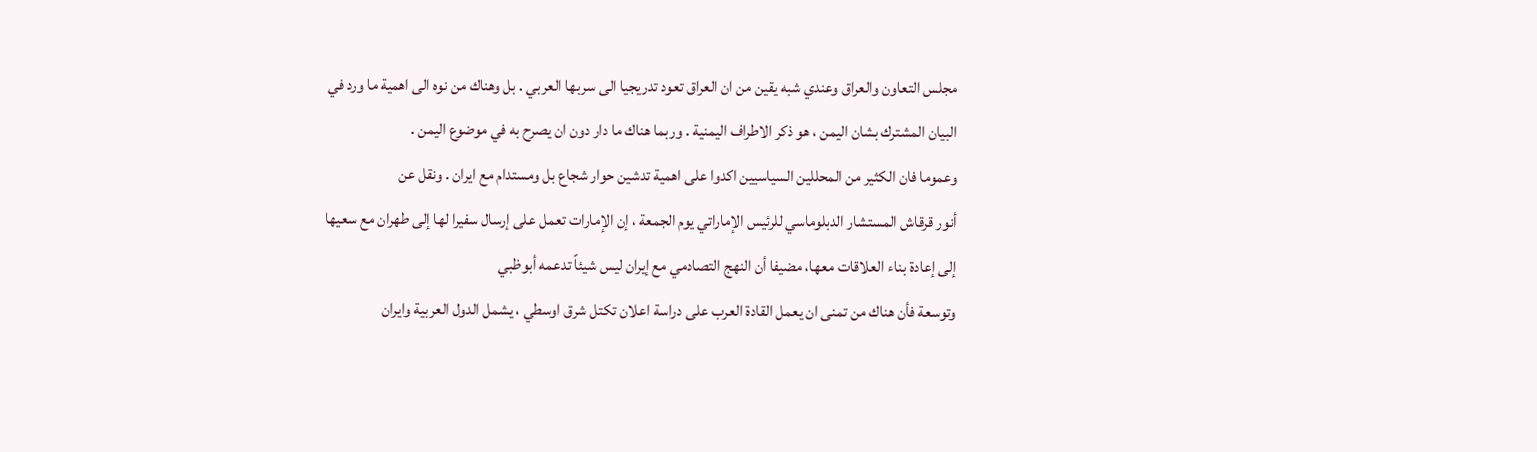مجلس التعاون والعراق وعندي شبه يقين من ان العراق تعود تدريجيا الى سربها العربي . بل وهناك من نوه الى اهمية ما ورد في البيان المشترك بشان اليمن ، هو ذكر الاطراف اليمنية . وربما هناك ما دار دون ان يصرح به في موضوع اليمن .
وعموما فان الكثير من المحللين السياسيين اكدوا على اهمية تدشين حوار شجاع بل ومستدام مع ايران . ونقل عن
أنور قرقاش المستشار الدبلوماسي للرئيس الإماراتي يوم الجمعة ، إن الإمارات تعمل على إرسال سفيرا لها إلى طهران مع سعيها إلى إعادة بناء العلاقات معها، مضيفا أن النهج التصادمي مع إيران ليس شيئاً تدعمه أبوظبي
وتوسعة فأن هناك من تمنى ان يعمل القادة العرب على دراسة اعلان تكتل شرق اوسطي ، يشمل الدول العربية وايران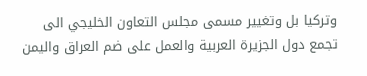وتركيا بل وتغيير مسمى مجلس التعاون الخليجي الى تجمع دول الجزيرة العربية والعمل على ضم العراق واليمن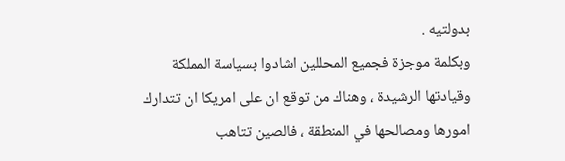بدولتيه .
وبكلمة موجزة فجميع المحللين اشادوا بسياسة المملكة وقيادتها الرشيدة ، وهناك من توقع ان على امريكا ان تتدارك امورها ومصالحها في المنطقة ، فالصين تتاهب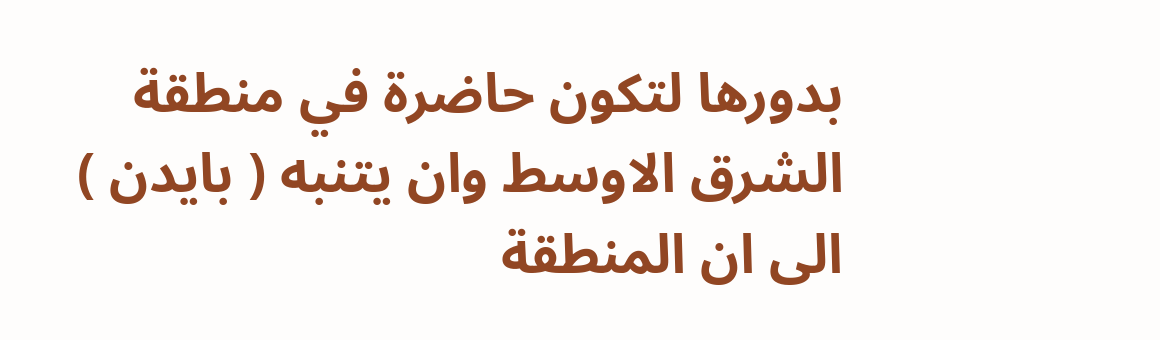بدورها لتكون حاضرة في منطقة الشرق الاوسط وان يتنبه ( بايدن ) الى ان المنطقة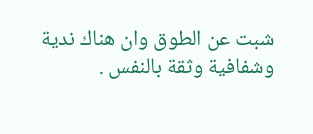شبت عن الطوق وان هناك ندية وشفافية وثقة بالنفس .